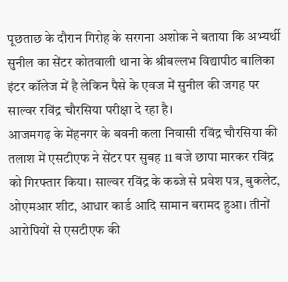पूछताछ के दौरान गिरोह के सरगना अशोक ने बताया कि अभ्यर्थी सुनील का सेंटर कोतवाली थाना के श्रीबल्लभ विद्यापीठ बालिका इंटर कॉलेज में है लेकिन पैसे के एवज में सुनील की जगह पर साल्वर रविंद्र चौरसिया परीक्षा दे रहा है।
आजमगढ़ के मेंहनगर के बवनी कला निवासी रविंद्र चौरसिया की तलाश में एसटीएफ ने सेंटर पर सुबह 11 बजे छापा मारकर रविंद्र को गिरफ्तार किया। साल्वर रविंद्र के कब्जे से प्रवेश पत्र, बुकलेट, ओएमआर शीट, आधार कार्ड आदि सामान बरामद हुआ। तीनों आरोपियों से एसटीएफ की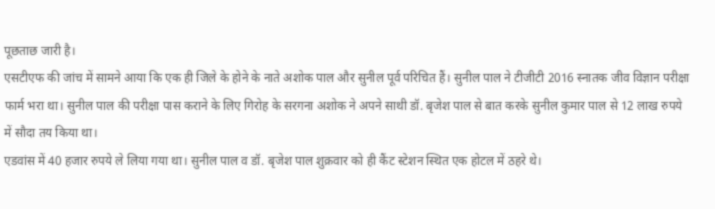पूछताछ जारी है।
एसटीएफ की जांच में सामने आया कि एक ही जिले के होने के नाते अशोक पाल और सुनील पूर्व परिचित हैं। सुनील पाल ने टीजीटी 2016 स्नातक जीव विज्ञान परीक्षा फार्म भरा था। सुनील पाल की परीक्षा पास कराने के लिए गिरोह के सरगना अशोक ने अपने साथी डॉ. बृजेश पाल से बात करके सुनील कुमार पाल से 12 लाख रुपये में सौदा तय किया था।
एडवांस में 40 हजार रुपये ले लिया गया था। सुनील पाल व डॉ. बृजेश पाल शुक्रवार को ही कैंट स्टेशन स्थित एक होटल में ठहरे थे।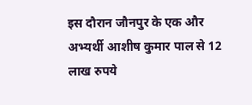इस दौरान जौनपुर के एक और अभ्यर्थी आशीष कुमार पाल से 12 लाख रुपये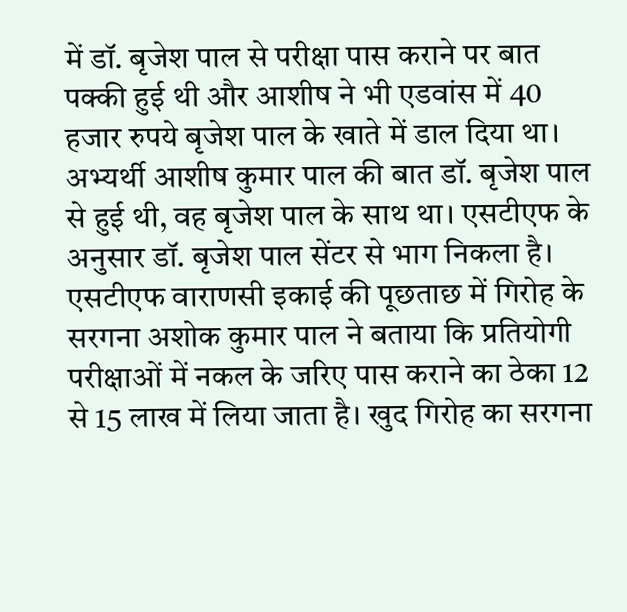में डॉ. बृजेश पाल से परीक्षा पास कराने पर बात पक्की हुई थी और आशीष ने भी एडवांस में 40 हजार रुपये बृजेश पाल के खाते में डाल दिया था। अभ्यर्थी आशीष कुमार पाल की बात डॉ. बृजेश पाल से हुई थी, वह बृजेश पाल के साथ था। एसटीएफ के अनुसार डॉ. बृजेश पाल सेंटर से भाग निकला है।
एसटीएफ वाराणसी इकाई की पूछताछ में गिरोह के सरगना अशोक कुमार पाल ने बताया कि प्रतियोगी परीक्षाओं में नकल के जरिए पास कराने का ठेका 12 से 15 लाख में लिया जाता है। खुद गिरोह का सरगना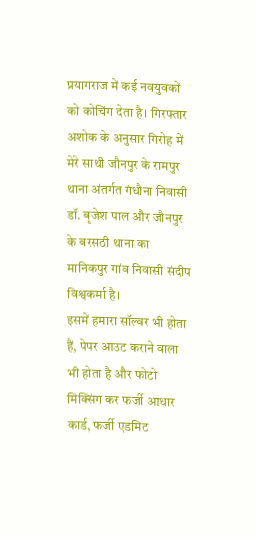प्रयागराज में कई नवयुवकों को कोचिंग देता है। गिरफ्तार अशोक के अनुसार गिरोह में मेरे साथी जौनपुर के रामपुर थाना अंतर्गत गंधौना निवासी डॉ. बृजेश पाल और जौनपुर के बरसठी थाना का मानिकपुर गांव निवासी संदीप विश्वकर्मा है।
इसमें हमारा सॉल्वर भी होता हैं, पेपर आउट कराने वाला भी होता है और फोटो मिक्सिंग कर फर्जी आधार कार्ड, फर्जी एडमिट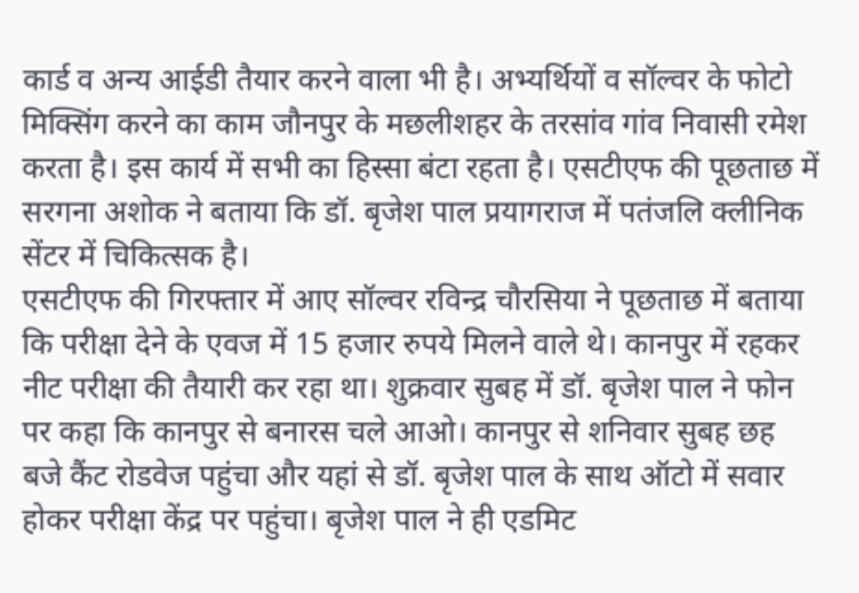कार्ड व अन्य आईडी तैयार करने वाला भी है। अभ्यर्थियों व सॉल्वर के फोटो मिक्सिंग करने का काम जौनपुर के मछलीशहर के तरसांव गांव निवासी रमेश करता है। इस कार्य में सभी का हिस्सा बंटा रहता है। एसटीएफ की पूछताछ में सरगना अशोक ने बताया कि डॉ. बृजेश पाल प्रयागराज में पतंजलि क्लीनिक सेंटर में चिकित्सक है।
एसटीएफ की गिरफ्तार में आए सॉल्वर रविन्द्र चौरसिया ने पूछताछ में बताया कि परीक्षा देने के एवज में 15 हजार रुपये मिलने वाले थे। कानपुर में रहकर नीट परीक्षा की तैयारी कर रहा था। शुक्रवार सुबह में डॉ. बृजेश पाल ने फोन पर कहा कि कानपुर से बनारस चले आओ। कानपुर से शनिवार सुबह छह बजे कैंट रोडवेज पहुंचा और यहां से डॉ. बृजेश पाल के साथ ऑटो में सवार होकर परीक्षा केंद्र पर पहुंचा। बृजेश पाल ने ही एडमिट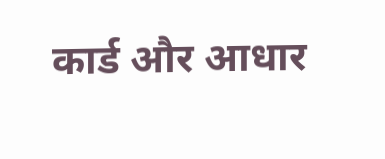कार्ड और आधार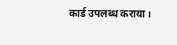कार्ड उपलब्ध कराया।